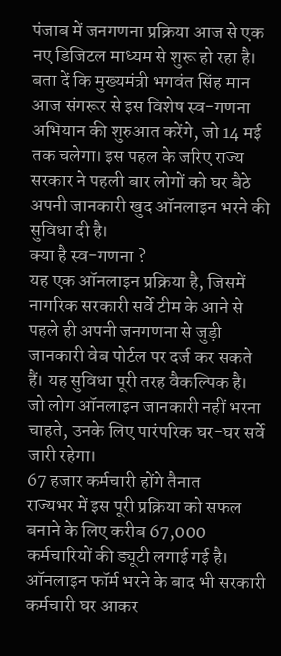पंजाब में जनगणना प्रक्रिया आज से एक नए डिजिटल माध्यम से शुरू हो रहा है।
बता दें कि मुख्यमंत्री भगवंत सिंह मान आज संगरूर से इस विशेष स्व-गणना अभियान की शुरुआत करेंगे, जो 14 मई तक चलेगा। इस पहल के जरिए राज्य सरकार ने पहली बार लोगों को घर बैठे अपनी जानकारी खुद ऑनलाइन भरने की सुविधा दी है।
क्या है स्व-गणना ?
यह एक ऑनलाइन प्रक्रिया है, जिसमें नागरिक सरकारी सर्वे टीम के आने से पहले ही अपनी जनगणना से जुड़ी जानकारी वेब पोर्टल पर दर्ज कर सकते हैं। यह सुविधा पूरी तरह वैकल्पिक है। जो लोग ऑनलाइन जानकारी नहीं भरना चाहते, उनके लिए पारंपरिक घर-घर सर्वे जारी रहेगा।
67 हजार कर्मचारी होंगे तैनात
राज्यभर में इस पूरी प्रक्रिया को सफल बनाने के लिए करीब 67,000 कर्मचारियों की ड्यूटी लगाई गई है। ऑनलाइन फॉर्म भरने के बाद भी सरकारी कर्मचारी घर आकर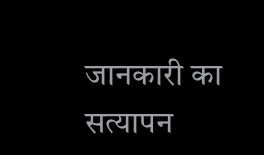जानकारी का सत्यापन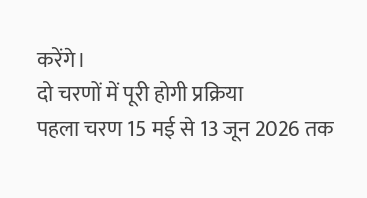करेंगे।
दो चरणों में पूरी होगी प्रक्रिया
पहला चरण 15 मई से 13 जून 2026 तक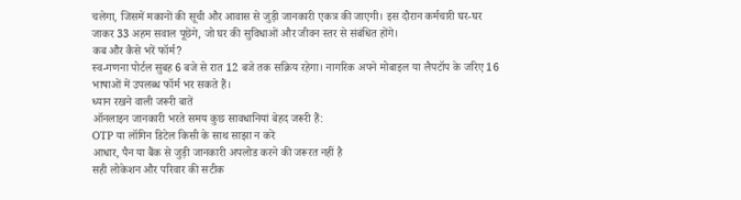चलेगा, जिसमें मकानों की सूची और आवास से जुड़ी जानकारी एकत्र की जाएगी। इस दौरान कर्मचारी घर-घर जाकर 33 अहम सवाल पूछेंगे, जो घर की सुविधाओं और जीवन स्तर से संबंधित होंगे।
कब और कैसे भरें फॉर्म?
स्व-गणना पोर्टल सुबह 6 बजे से रात 12 बजे तक सक्रिय रहेगा। नागरिक अपने मोबाइल या लैपटॉप के जरिए 16 भाषाओं में उपलब्ध फॉर्म भर सकते हैं।
ध्यान रखने वाली जरूरी बातें
ऑनलाइन जानकारी भरते समय कुछ सावधानियां बेहद जरूरी हैं:
OTP या लॉगिन डिटेल किसी के साथ साझा न करें
आधार, पैन या बैंक से जुड़ी जानकारी अपलोड करने की जरूरत नहीं है
सही लोकेशन और परिवार की सटीक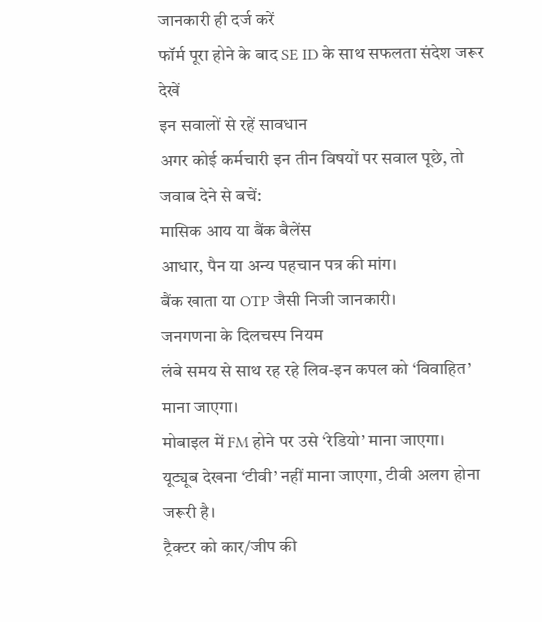जानकारी ही दर्ज करें
फॉर्म पूरा होने के बाद SE ID के साथ सफलता संदेश जरूर देखें
इन सवालों से रहें सावधान
अगर कोई कर्मचारी इन तीन विषयों पर सवाल पूछे, तो जवाब देने से बचें:
मासिक आय या बैंक बैलेंस
आधार, पैन या अन्य पहचान पत्र की मांग।
बैंक खाता या OTP जैसी निजी जानकारी।
जनगणना के दिलचस्प नियम
लंबे समय से साथ रह रहे लिव-इन कपल को ‘विवाहित’ माना जाएगा।
मोबाइल में FM होने पर उसे ‘रेडियो’ माना जाएगा।
यूट्यूब देखना ‘टीवी’ नहीं माना जाएगा, टीवी अलग होना जरूरी है।
ट्रैक्टर को कार/जीप की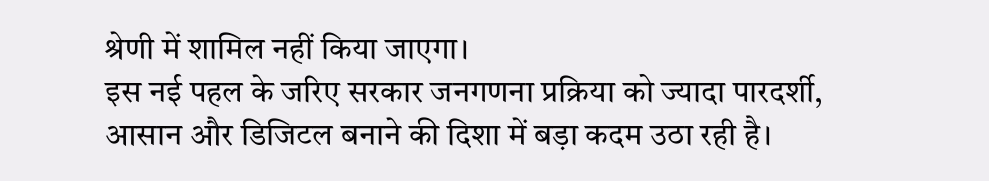श्रेणी में शामिल नहीं किया जाएगा।
इस नई पहल के जरिए सरकार जनगणना प्रक्रिया को ज्यादा पारदर्शी, आसान और डिजिटल बनाने की दिशा में बड़ा कदम उठा रही है।